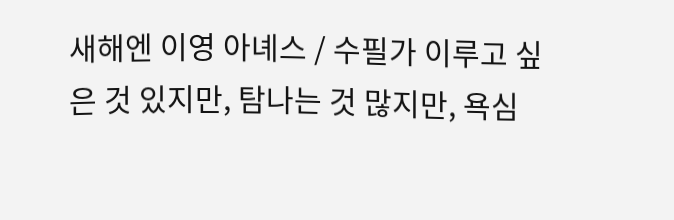새해엔 이영 아녜스 / 수필가 이루고 싶은 것 있지만, 탐나는 것 많지만, 욕심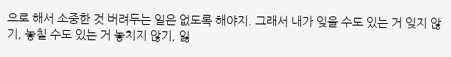으로 해서 소중한 것 버려두는 일은 없도록 해야지. 그래서 내가 잊을 수도 있는 거 잊지 않기, 놓칠 수도 있는 거 놓치지 않기, 잃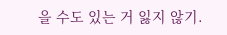을 수도 있는 거 잃지 않기.